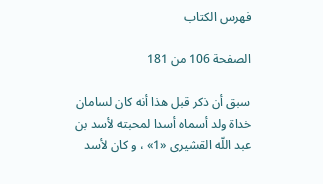فهرس الكتاب

الصفحة 106 من 181

سبق أن ذكر قبل هذا أنه كان لسامان خداة ولد أسماه أسدا لمحبته لأسد بن عبد اللّه القشيرى «1» ، و كان لأسد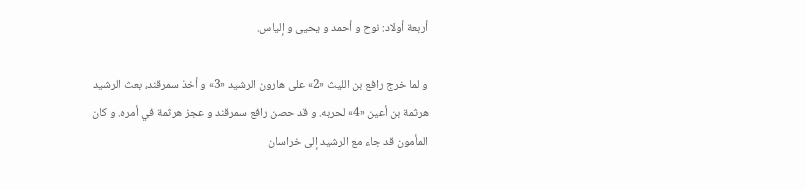أربعة أولاد: نوح و أحمد و يحيى و إلياس.

و لما خرج رافع بن الليث «2» على هارون الرشيد «3» و أخذ سمرقند، بعث الرشيد هرثمة بن أعين «4» لحربه. و قد حصن رافع سمرقند و عجز هرثمة في أمره. و كان المأمون قد جاء مع الرشيد إلى خراسان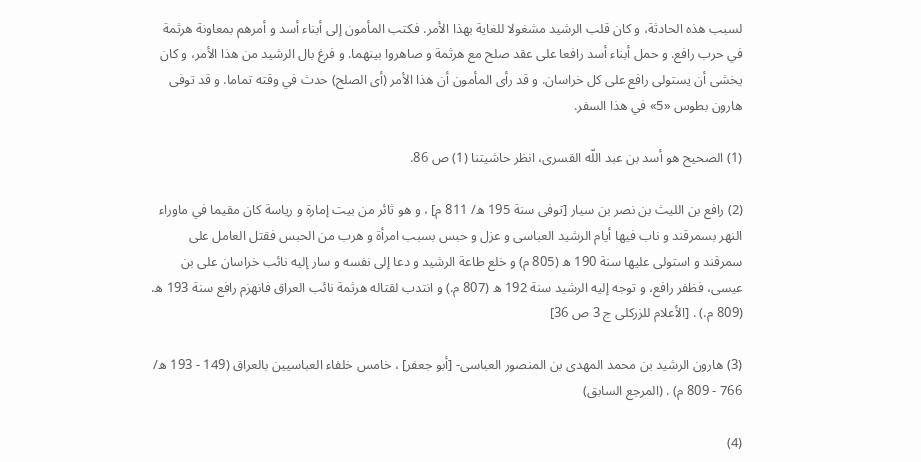لسبب هذه الحادثة، و كان قلب الرشيد مشغولا للغاية بهذا الأمر. فكتب المأمون إلى أبناء أسد و أمرهم بمعاونة هرثمة في حرب رافع. و حمل أبناء أسد رافعا على عقد صلح مع هرثمة و صاهروا بينهما. و فرغ بال الرشيد من هذا الأمر، و كان يخشى أن يستولى رافع على كل خراسان. و قد رأى المأمون أن هذا الأمر (أى الصلح) حدث في وقته تماما. و قد توفى هارون بطوس «5» في هذا السفر.

(1) الصحيح هو أسد بن عبد اللّه القسرى، انظر حاشيتنا (1) ص 86.

(2) رافع بن الليث بن نصر بن سيار [توفى سنة 195 ه/ 811 م] ، و هو ثائر من بيت إمارة و رياسة كان مقيما في ماوراء النهر بسمرقند و ناب فيها أيام الرشيد العباسى و عزل و حبس بسبب امرأة و هرب من الحبس فقتل العامل على سمرقند و استولى عليها سنة 190 ه (805 م) و خلع طاعة الرشيد و دعا إلى نفسه و سار إليه نائب خراسان على بن عيسى، فظفر رافع، و توجه إليه الرشيد سنة 192 ه (807 م.) و انتدب لقتاله هرثمة نائب العراق فانهزم رافع سنة 193 ه. (809 م.) . [الأعلام للزركلى ج 3 ص 36]

(3) هارون الرشيد بن محمد المهدى بن المنصور العباسى- [أبو جعفر] ، خامس خلفاء العباسيين بالعراق (149 - 193 ه/ 766 - 809 م) . (المرجع السابق)

(4)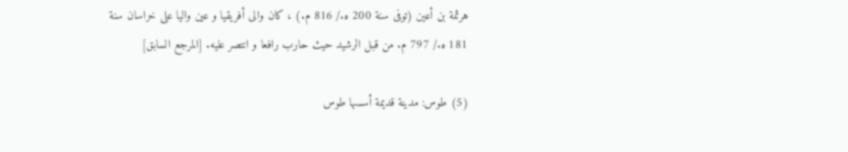هرثمة بن أعين (توفى سنة 200 ه./ 816 م.) ، كان والى أفريقيا و عين واليا على خراسان سنة 181 ه./ 797 م. من قبل الرشيد حيث حارب رافعا و انتصر عليه. [المرجع السابق]

(5) طوس: مدينة قديمة أسسها طوس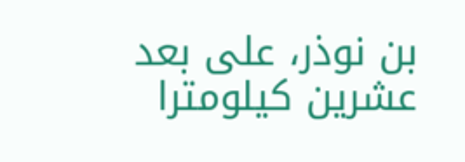بن نوذر، على بعد عشرين كيلومترا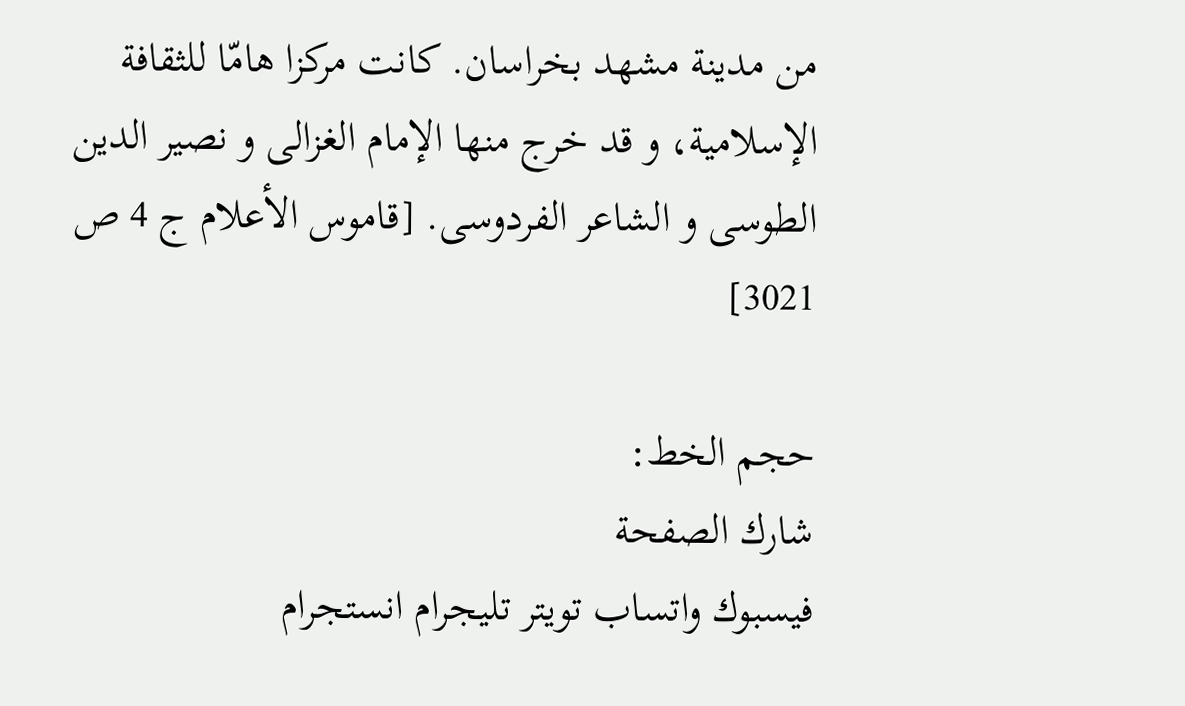من مدينة مشهد بخراسان. كانت مركزا هامّا للثقافة الإسلامية، و قد خرج منها الإمام الغزالى و نصير الدين الطوسى و الشاعر الفردوسى. [قاموس الأعلام ج 4 ص 3021]

حجم الخط:
شارك الصفحة
فيسبوك واتساب تويتر تليجرام انستجرام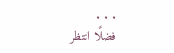. . .
فضلًا انتظر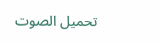تحميل الصوت